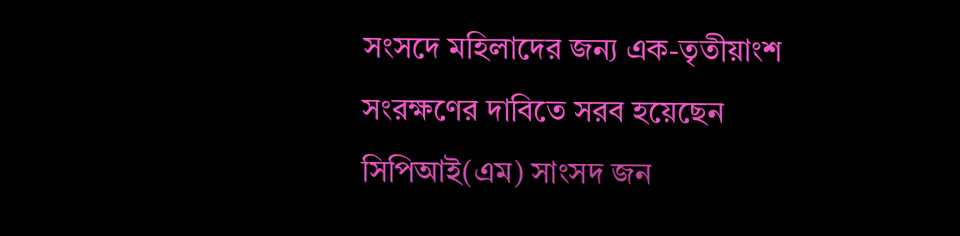সংসদে মহিলাদের জন্য এক-তৃতীয়াংশ সংরক্ষণের দাবিতে সরব হয়েছেন সিপিআই(এম) সাংসদ জন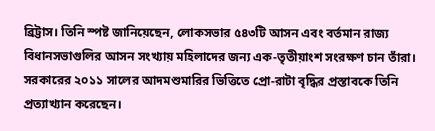ব্রিট্টাস। তিনি স্পষ্ট জানিয়েছেন, লোকসভার ৫৪৩টি আসন এবং বর্তমান রাজ্য বিধানসভাগুলির আসন সংখ্যায় মহিলাদের জন্য এক-তৃতীয়াংশ সংরক্ষণ চান তাঁরা। সরকারের ২০১১ সালের আদমশুমারির ভিত্তিতে প্রো-রাটা বৃদ্ধির প্রস্তাবকে তিনি প্রত্যাখ্যান করেছেন।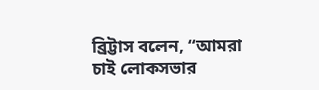ব্রিট্টাস বলেন, “আমরা চাই লোকসভার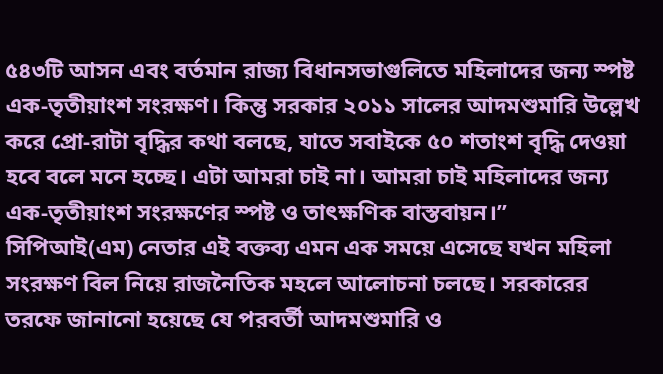৫৪৩টি আসন এবং বর্তমান রাজ্য বিধানসভাগুলিতে মহিলাদের জন্য স্পষ্ট এক-তৃতীয়াংশ সংরক্ষণ। কিন্তু সরকার ২০১১ সালের আদমশুমারি উল্লেখ করে প্রো-রাটা বৃদ্ধির কথা বলছে, যাতে সবাইকে ৫০ শতাংশ বৃদ্ধি দেওয়া হবে বলে মনে হচ্ছে। এটা আমরা চাই না। আমরা চাই মহিলাদের জন্য এক-তৃতীয়াংশ সংরক্ষণের স্পষ্ট ও তাৎক্ষণিক বাস্তবায়ন।”
সিপিআই(এম) নেতার এই বক্তব্য এমন এক সময়ে এসেছে যখন মহিলা সংরক্ষণ বিল নিয়ে রাজনৈতিক মহলে আলোচনা চলছে। সরকারের তরফে জানানো হয়েছে যে পরবর্তী আদমশুমারি ও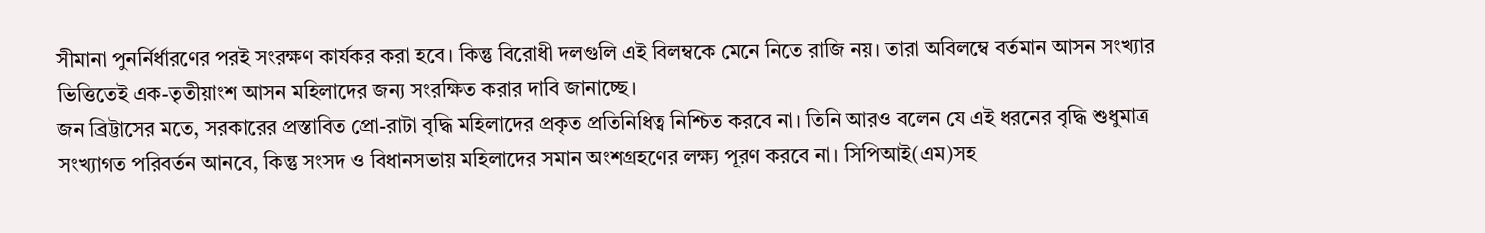সীমানা পুনর্নির্ধারণের পরই সংরক্ষণ কার্যকর করা হবে। কিন্তু বিরোধী দলগুলি এই বিলম্বকে মেনে নিতে রাজি নয়। তারা অবিলম্বে বর্তমান আসন সংখ্যার ভিত্তিতেই এক-তৃতীয়াংশ আসন মহিলাদের জন্য সংরক্ষিত করার দাবি জানাচ্ছে।
জন ব্রিট্টাসের মতে, সরকারের প্রস্তাবিত প্রো-রাটা বৃদ্ধি মহিলাদের প্রকৃত প্রতিনিধিত্ব নিশ্চিত করবে না। তিনি আরও বলেন যে এই ধরনের বৃদ্ধি শুধুমাত্র সংখ্যাগত পরিবর্তন আনবে, কিন্তু সংসদ ও বিধানসভায় মহিলাদের সমান অংশগ্রহণের লক্ষ্য পূরণ করবে না। সিপিআই(এম)সহ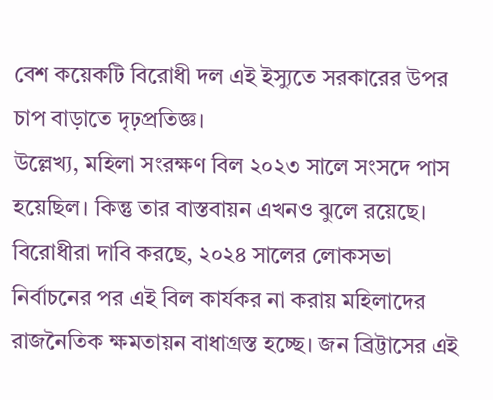বেশ কয়েকটি বিরোধী দল এই ইস্যুতে সরকারের উপর চাপ বাড়াতে দৃঢ়প্রতিজ্ঞ।
উল্লেখ্য, মহিলা সংরক্ষণ বিল ২০২৩ সালে সংসদে পাস হয়েছিল। কিন্তু তার বাস্তবায়ন এখনও ঝুলে রয়েছে। বিরোধীরা দাবি করছে, ২০২৪ সালের লোকসভা নির্বাচনের পর এই বিল কার্যকর না করায় মহিলাদের রাজনৈতিক ক্ষমতায়ন বাধাগ্রস্ত হচ্ছে। জন ব্রিট্টাসের এই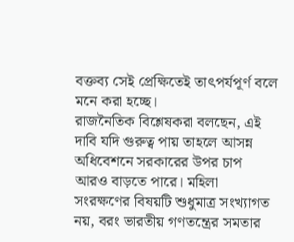বক্তব্য সেই প্রেক্ষিতেই তাৎপর্যপূর্ণ বলে মনে করা হচ্ছে।
রাজনৈতিক বিশ্লেষকরা বলছেন, এই দাবি যদি গুরুত্ব পায় তাহলে আসন্ন অধিবেশনে সরকারের উপর চাপ আরও বাড়তে পারে। মহিলা সংরক্ষণের বিষয়টি শুধুমাত্র সংখ্যাগত নয়, বরং ভারতীয় গণতন্ত্রের সমতার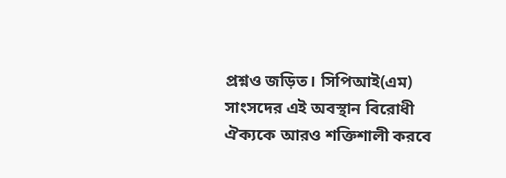প্রশ্নও জড়িত। সিপিআই(এম) সাংসদের এই অবস্থান বিরোধী ঐক্যকে আরও শক্তিশালী করবে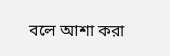বলে আশা করা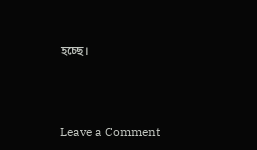হচ্ছে।



Leave a Comment